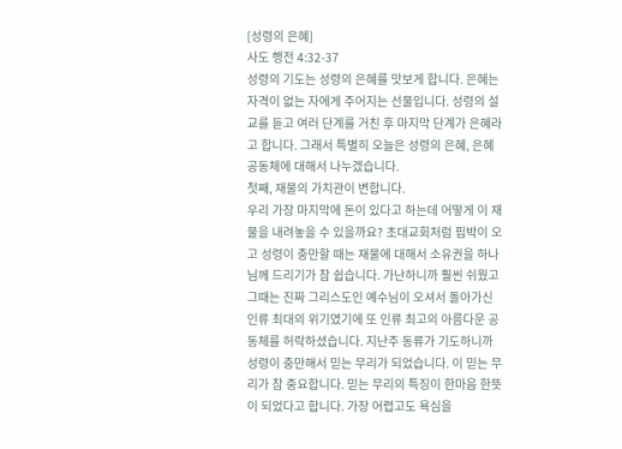[성령의 은혜]
사도 행전 4:32-37
성령의 기도는 성령의 은혜를 맛보게 합니다. 은혜는 자격이 없는 자에게 주어지는 선물입니다. 성령의 설교를 듣고 여러 단계를 거친 후 마지막 단계가 은혜라고 합니다. 그래서 특별히 오늘은 성령의 은혜, 은혜공동체에 대해서 나누겠습니다.
첫째, 재물의 가치관이 변합니다.
우리 가장 마지막에 돈이 있다고 하는데 어떻게 이 재물을 내려놓을 수 있을까요? 초대교회처럼 핍박이 오고 성령이 충만할 때는 재물에 대해서 소유권을 하나님께 드리기가 참 쉽습니다. 가난하니까 훨씬 쉬웠고 그때는 진짜 그리스도인 예수님이 오셔서 돌아가신 인류 최대의 위기였기에 또 인류 최고의 아름다운 공동체를 허락하셨습니다. 지난주 동류가 기도하니까 성령이 충만해서 믿는 무리가 되었습니다. 이 믿는 무리가 참 중요합니다. 믿는 무리의 특징이 한마음 한뜻이 되었다고 합니다. 가장 어렵고도 욕심을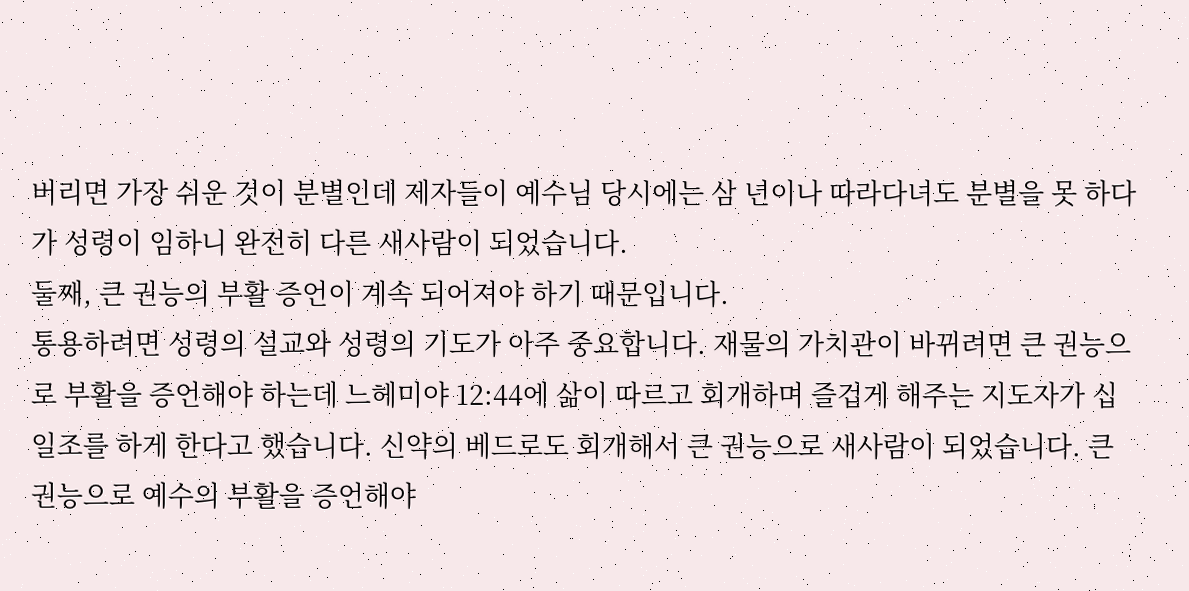버리면 가장 쉬운 것이 분별인데 제자들이 예수님 당시에는 삼 년이나 따라다녀도 분별을 못 하다가 성령이 임하니 완전히 다른 새사람이 되었습니다.
둘째, 큰 권능의 부활 증언이 계속 되어져야 하기 때문입니다.
통용하려면 성령의 설교와 성령의 기도가 아주 중요합니다. 재물의 가치관이 바뀌려면 큰 권능으로 부활을 증언해야 하는데 느헤미야 12:44에 삶이 따르고 회개하며 즐겁게 해주는 지도자가 십일조를 하게 한다고 했습니다. 신약의 베드로도 회개해서 큰 권능으로 새사람이 되었습니다. 큰 권능으로 예수의 부활을 증언해야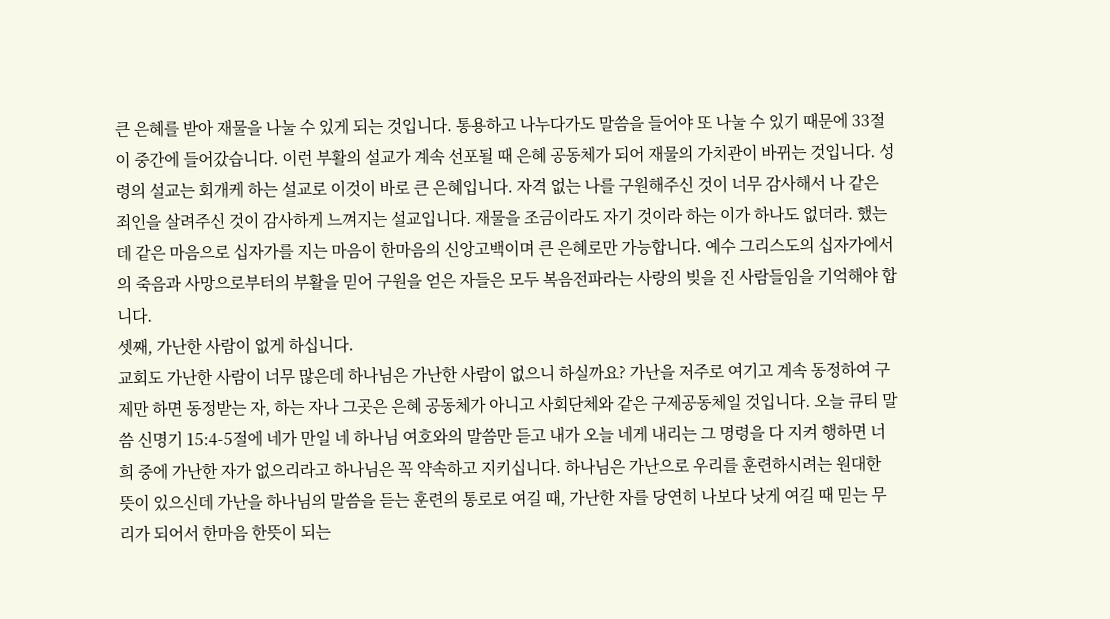큰 은혜를 받아 재물을 나눌 수 있게 되는 것입니다. 통용하고 나누다가도 말씀을 들어야 또 나눌 수 있기 때문에 33절이 중간에 들어갔습니다. 이런 부활의 설교가 계속 선포될 때 은혜 공동체가 되어 재물의 가치관이 바뀌는 것입니다. 성령의 설교는 회개케 하는 설교로 이것이 바로 큰 은혜입니다. 자격 없는 나를 구원해주신 것이 너무 감사해서 나 같은 죄인을 살려주신 것이 감사하게 느껴지는 설교입니다. 재물을 조금이라도 자기 것이라 하는 이가 하나도 없더라. 했는데 같은 마음으로 십자가를 지는 마음이 한마음의 신앙고백이며 큰 은혜로만 가능합니다. 예수 그리스도의 십자가에서의 죽음과 사망으로부터의 부활을 믿어 구원을 얻은 자들은 모두 복음전파라는 사랑의 빚을 진 사람들임을 기억해야 합니다.
셋째, 가난한 사람이 없게 하십니다.
교회도 가난한 사람이 너무 많은데 하나님은 가난한 사람이 없으니 하실까요? 가난을 저주로 여기고 계속 동정하여 구제만 하면 동정받는 자, 하는 자나 그곳은 은혜 공동체가 아니고 사회단체와 같은 구제공동체일 것입니다. 오늘 큐티 말씀 신명기 15:4-5절에 네가 만일 네 하나님 여호와의 말씀만 듣고 내가 오늘 네게 내리는 그 명령을 다 지켜 행하면 너희 중에 가난한 자가 없으리라고 하나님은 꼭 약속하고 지키십니다. 하나님은 가난으로 우리를 훈련하시려는 원대한 뜻이 있으신데 가난을 하나님의 말씀을 듣는 훈련의 통로로 여길 때, 가난한 자를 당연히 나보다 낫게 여길 때 믿는 무리가 되어서 한마음 한뜻이 되는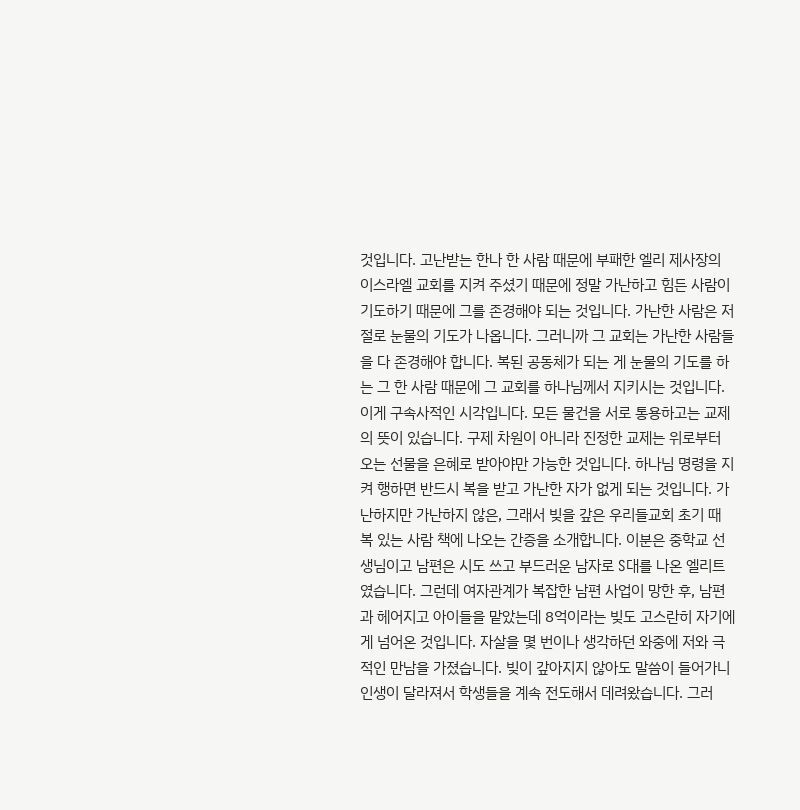것입니다. 고난받는 한나 한 사람 때문에 부패한 엘리 제사장의 이스라엘 교회를 지켜 주셨기 때문에 정말 가난하고 힘든 사람이 기도하기 때문에 그를 존경해야 되는 것입니다. 가난한 사람은 저절로 눈물의 기도가 나옵니다. 그러니까 그 교회는 가난한 사람들을 다 존경해야 합니다. 복된 공동체가 되는 게 눈물의 기도를 하는 그 한 사람 때문에 그 교회를 하나님께서 지키시는 것입니다. 이게 구속사적인 시각입니다. 모든 물건을 서로 통용하고는 교제의 뜻이 있습니다. 구제 차원이 아니라 진정한 교제는 위로부터 오는 선물을 은혜로 받아야만 가능한 것입니다. 하나님 명령을 지켜 행하면 반드시 복을 받고 가난한 자가 없게 되는 것입니다. 가난하지만 가난하지 않은, 그래서 빚을 갚은 우리들교회 초기 때 복 있는 사람 책에 나오는 간증을 소개합니다. 이분은 중학교 선생님이고 남편은 시도 쓰고 부드러운 남자로 S대를 나온 엘리트였습니다. 그런데 여자관계가 복잡한 남편 사업이 망한 후, 남편과 헤어지고 아이들을 맡았는데 8억이라는 빚도 고스란히 자기에게 넘어온 것입니다. 자살을 몇 번이나 생각하던 와중에 저와 극적인 만남을 가졌습니다. 빚이 갚아지지 않아도 말씀이 들어가니 인생이 달라져서 학생들을 계속 전도해서 데려왔습니다. 그러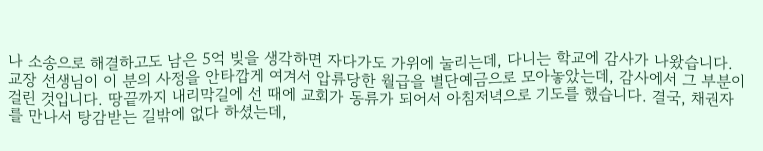나 소송으로 해결하고도 남은 5억 빚을 생각하면 자다가도 가위에 눌리는데, 다니는 학교에 감사가 나왔습니다. 교장 선생님이 이 분의 사정을 안타깝게 여겨서 압류당한 월급을 별단예금으로 모아놓았는데, 감사에서 그 부분이 걸린 것입니다. 땅끝까지 내리막길에 선 때에 교회가 동류가 되어서 아침저녁으로 기도를 했습니다. 결국, 채권자를 만나서 탕감받는 길밖에 없다 하셨는데,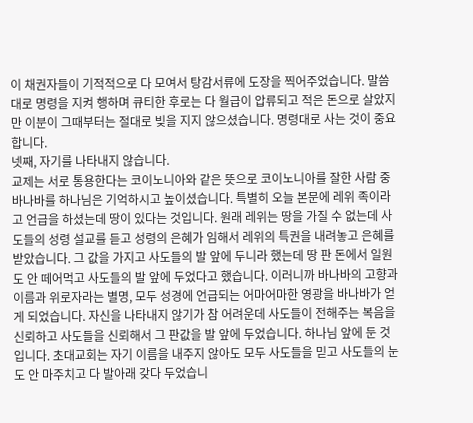이 채권자들이 기적적으로 다 모여서 탕감서류에 도장을 찍어주었습니다. 말씀대로 명령을 지켜 행하며 큐티한 후로는 다 월급이 압류되고 적은 돈으로 살았지만 이분이 그때부터는 절대로 빚을 지지 않으셨습니다. 명령대로 사는 것이 중요합니다.
넷째, 자기를 나타내지 않습니다.
교제는 서로 통용한다는 코이노니아와 같은 뜻으로 코이노니아를 잘한 사람 중 바나바를 하나님은 기억하시고 높이셨습니다. 특별히 오늘 본문에 레위 족이라고 언급을 하셨는데 땅이 있다는 것입니다. 원래 레위는 땅을 가질 수 없는데 사도들의 성령 설교를 듣고 성령의 은혜가 임해서 레위의 특권을 내려놓고 은혜를 받았습니다. 그 값을 가지고 사도들의 발 앞에 두니라 했는데 땅 판 돈에서 일원도 안 떼어먹고 사도들의 발 앞에 두었다고 했습니다. 이러니까 바나바의 고향과 이름과 위로자라는 별명, 모두 성경에 언급되는 어마어마한 영광을 바나바가 얻게 되었습니다. 자신을 나타내지 않기가 참 어려운데 사도들이 전해주는 복음을 신뢰하고 사도들을 신뢰해서 그 판값을 발 앞에 두었습니다. 하나님 앞에 둔 것입니다. 초대교회는 자기 이름을 내주지 않아도 모두 사도들을 믿고 사도들의 눈도 안 마주치고 다 발아래 갖다 두었습니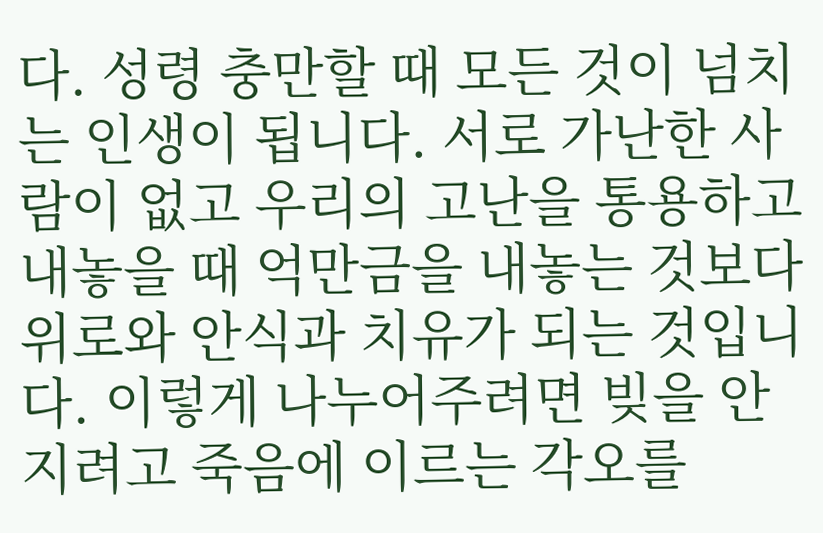다. 성령 충만할 때 모든 것이 넘치는 인생이 됩니다. 서로 가난한 사람이 없고 우리의 고난을 통용하고 내놓을 때 억만금을 내놓는 것보다 위로와 안식과 치유가 되는 것입니다. 이렇게 나누어주려면 빚을 안 지려고 죽음에 이르는 각오를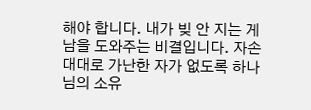해야 합니다. 내가 빚 안 지는 게 남을 도와주는 비결입니다. 자손 대대로 가난한 자가 없도록 하나님의 소유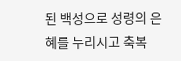된 백성으로 성령의 은혜를 누리시고 축복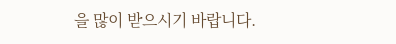을 많이 받으시기 바랍니다.